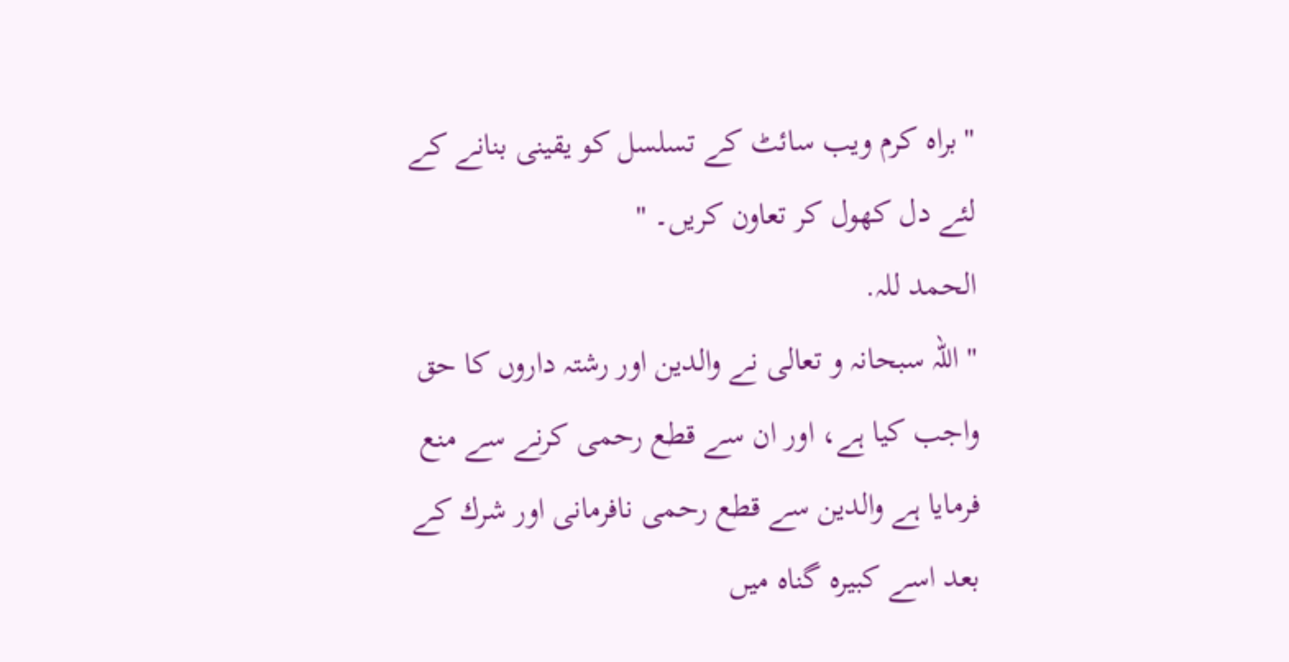"براہ کرم ویب سائٹ کے تسلسل کو یقینی بنانے کے لئے دل کھول کر تعاون کریں۔ "
الحمد للہ.
" اللہ سبحانہ و تعالى نے والدين اور رشتہ داروں كا حق واجب كيا ہے، اور ان سے قطع رحمى كرنے سے منع فرمايا ہے والدين سے قطع رحمى نافرمانى اور شرك كے بعد اسے كبيرہ گناہ ميں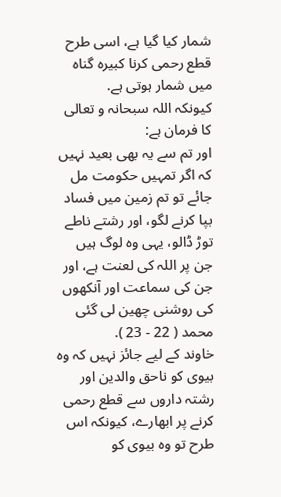شمار كيا گيا ہے، اسى طرح قطع رحمى كرنا كبيرہ گناہ ميں شمار ہوتى ہے.
كيونكہ اللہ سبحانہ و تعالى كا فرمان ہے:
اور تم سے يہ بھى بعيد نہيں كہ اگر تمہيں حكومت مل جائے تو تم زمين ميں فساد بپا كرنے لگو، اور رشتے ناطے توڑ ڈالو، يہى وہ لوگ ہيں جن پر اللہ كى لعنت ہے، اور جن كى سماعت اور آنكھوں كى روشنى چھين لى گئى محمد ( 22 - 23 ).
خاوند كے ليے جائز نہيں كہ وہ بيوى كو ناحق والدين اور رشتہ داروں سے قطع رحمى كرنے پر ابھارے، كيونكہ اس طرح تو وہ بيوى كو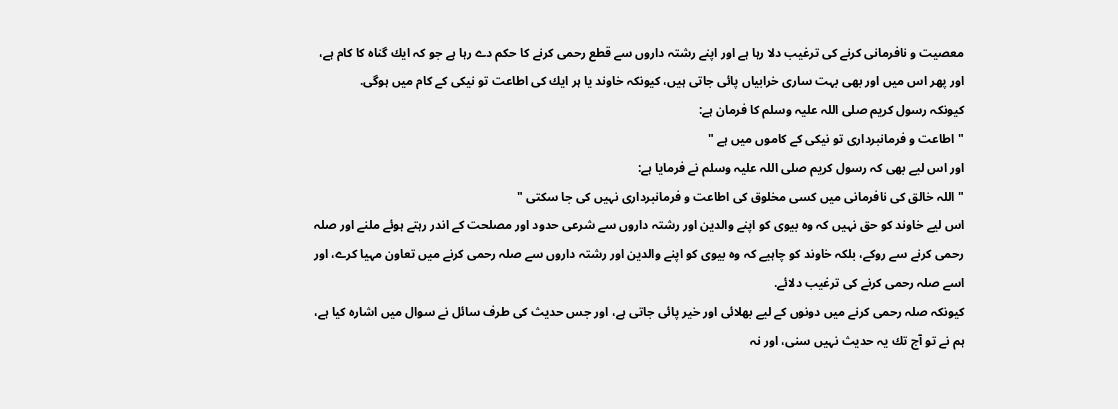معصيت و نافرمانى كرنے كى ترغيب دلا رہا ہے اور اپنے رشتہ داروں سے قطع رحمى كرنے كا حكم دے رہا ہے جو كہ ايك گناہ كا كام ہے، اور پھر اس ميں اور بھى بہت سارى خرابياں پائى جاتى ہيں، كيونكہ خاوند يا ہر ايك كى اطاعت تو نيكى كے كام ميں ہوگى.
كيونكہ رسول كريم صلى اللہ عليہ وسلم كا فرمان ہے:
" اطاعت و فرمانبردارى تو نيكى كے كاموں ميں ہے "
اور اس ليے بھى كہ رسول كريم صلى اللہ عليہ وسلم نے فرمايا ہے:
" اللہ خالق كى نافرمانى ميں كسى مخلوق كى اطاعت و فرمانبردارى نہيں كى جا سكتى "
اس ليے خاوند كو حق نہيں كہ وہ بيوى كو اپنے والدين اور رشتہ داروں سے شرعى حدود اور مصلحت كے اندر رہتے ہوئے ملنے اور صلہ رحمى كرنے سے روكے، بلكہ خاوند كو چاہيے كہ وہ بيوى كو اپنے والدين اور رشتہ داروں سے صلہ رحمى كرنے ميں تعاون مہيا كرے، اور اسے صلہ رحمى كرنے كى ترغيب دلائے.
كيونكہ صلہ رحمى كرنے ميں دونوں كے ليے بھلائى اور خير پائى جاتى ہے، اور جس حديث كى طرف سائل نے سوال ميں اشارہ كيا ہے، ہم نے تو آج تك يہ حديث نہيں سنى، اور نہ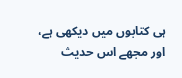ہى كتابوں ميں ديكھى ہے، اور مجھے اس حديث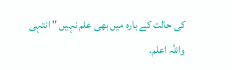كى حالت كے بارہ ميں بھى علم نہيں " انتہى
واللہ اعلم.